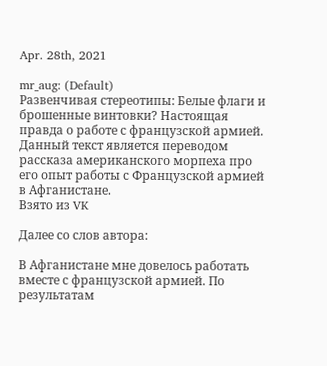Apr. 28th, 2021

mr_aug: (Default)
Развенчивая стереотипы: Белые флаги и брошенные винтовки? Настоящая правда о работе с французской армией.
Данный текст является переводом рассказа американского морпеха про его опыт работы с Французской армией в Афганистане.
Взято из VK

Далее со слов автора:

В Афганистане мне довелось работать вместе с французской армией. По результатам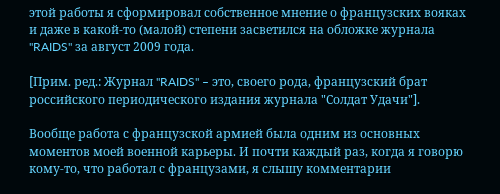этой работы я сформировал собственное мнение о французских вояках и даже в какой-то (малой) степени засветился на обложке журнала "RAIDS" за август 2009 года.

[Прим. ред.: Журнал "RAIDS" – это, своего рода, французский брат российского периодического издания журнала "Солдат Удачи"].

Вообще работа с французской армией была одним из основных моментов моей военной карьеры. И почти каждый раз, когда я говорю кому-то, что работал с французами, я слышу комментарии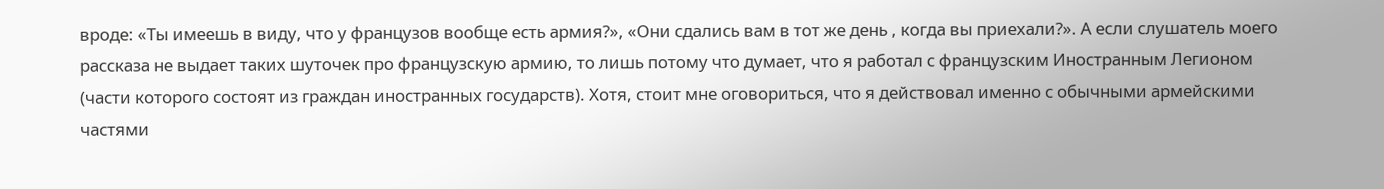вроде: «Ты имеешь в виду, что у французов вообще есть армия?», «Они сдались вам в тот же день , когда вы приехали?». А если слушатель моего рассказа не выдает таких шуточек про французскую армию, то лишь потому что думает, что я работал с французским Иностранным Легионом (части которого состоят из граждан иностранных государств). Хотя, стоит мне оговориться, что я действовал именно с обычными армейскими частями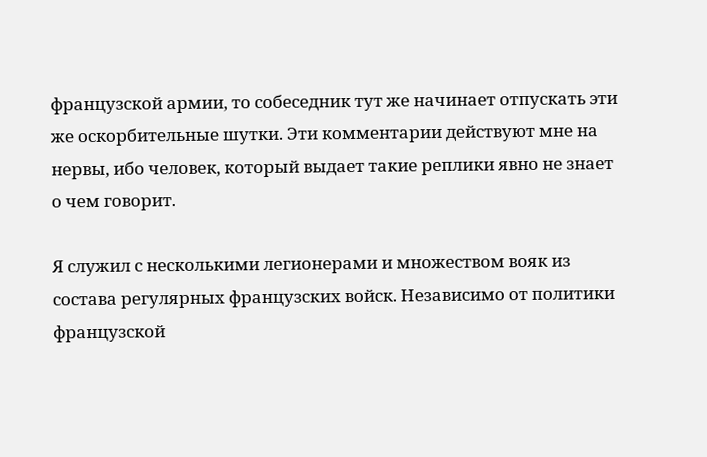французской армии, то собеседник тут же начинает отпускать эти же оскорбительные шутки. Эти комментарии действуют мне на нервы, ибо человек, который выдает такие реплики явно не знает о чем говорит.

Я служил с несколькими легионерами и множеством вояк из состава регулярных французских войск. Независимо от политики французской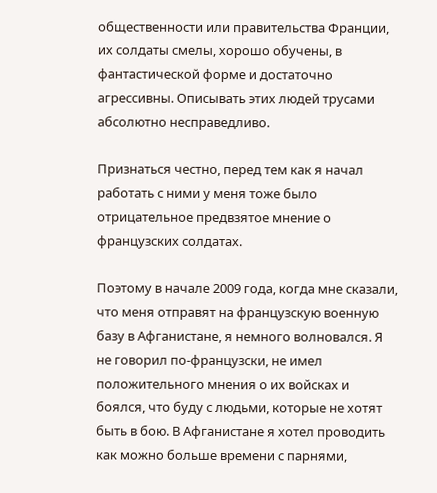общественности или правительства Франции, их солдаты смелы, хорошо обучены, в фантастической форме и достаточно агрессивны. Описывать этих людей трусами абсолютно несправедливо.

Признаться честно, перед тем как я начал работать с ними у меня тоже было отрицательное предвзятое мнение о французских солдатах.

Поэтому в начале 2009 года, когда мне сказали, что меня отправят на французскую военную базу в Афганистане, я немного волновался. Я не говорил по-французски, не имел положительного мнения о их войсках и боялся, что буду с людьми, которые не хотят быть в бою. В Афганистане я хотел проводить как можно больше времени с парнями,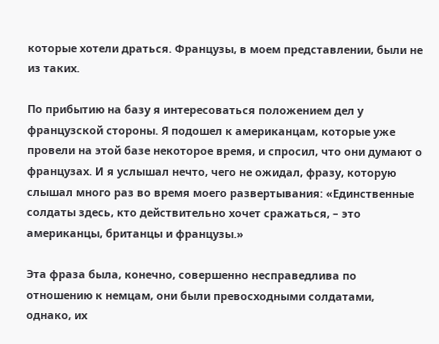которые хотели драться. Французы, в моем представлении, были не из таких.

По прибытию на базу я интересоваться положением дел у французской стороны. Я подошел к американцам, которые уже провели на этой базе некоторое время, и спросил, что они думают о французах. И я услышал нечто, чего не ожидал, фразу, которую слышал много раз во время моего развертывания: «Единственные солдаты здесь, кто действительно хочет сражаться, – это американцы, британцы и французы.»

Эта фраза была, конечно, совершенно несправедлива по отношению к немцам, они были превосходными солдатами, однако, их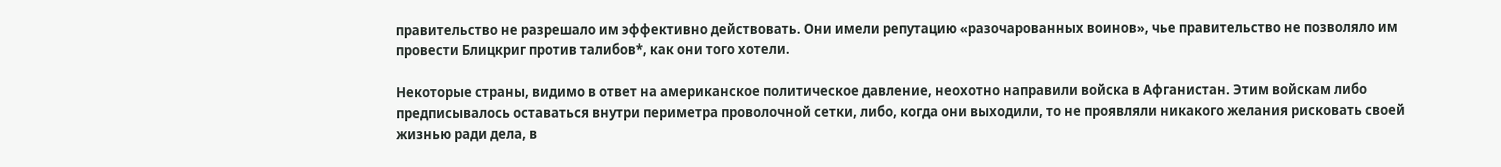правительство не разрешало им эффективно действовать. Они имели репутацию «разочарованных воинов», чье правительство не позволяло им провести Блицкриг против талибов*, как они того хотели.

Некоторые страны, видимо в ответ на американское политическое давление, неохотно направили войска в Афганистан. Этим войскам либо предписывалось оставаться внутри периметра проволочной сетки, либо, когда они выходили, то не проявляли никакого желания рисковать своей жизнью ради дела, в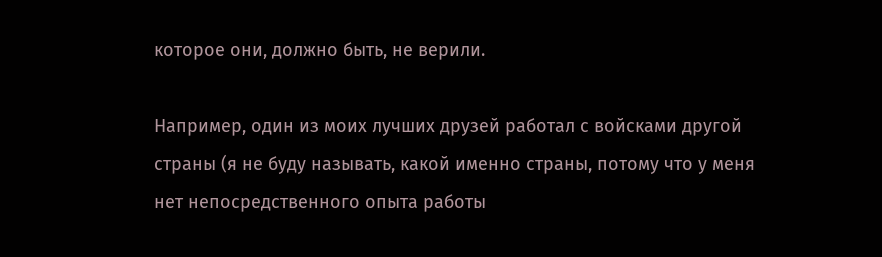которое они, должно быть, не верили.

Например, один из моих лучших друзей работал с войсками другой страны (я не буду называть, какой именно страны, потому что у меня нет непосредственного опыта работы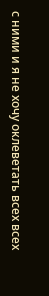с ними и я не хочу оклеветать всех всех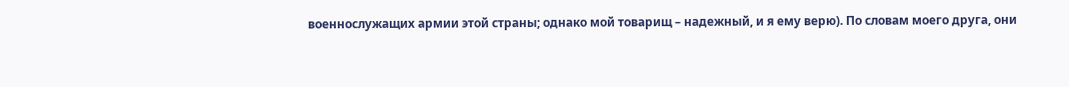военнослужащих армии этой страны; однако мой товарищ – надежный, и я ему верю). По словам моего друга, они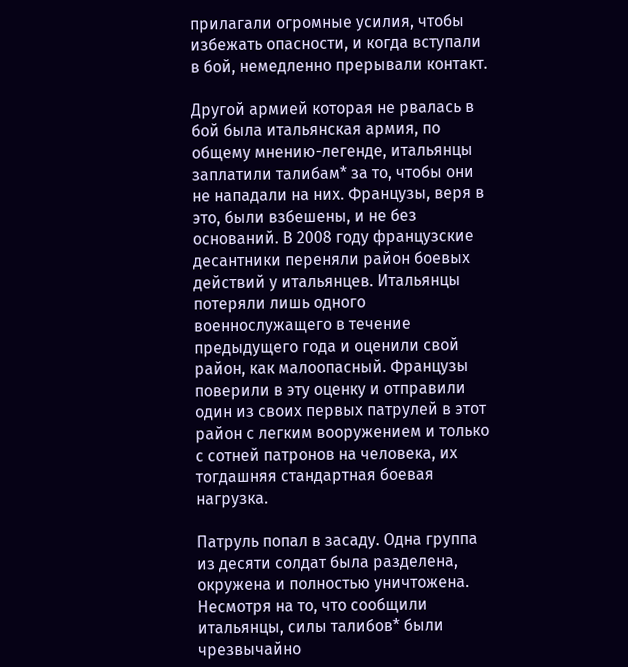прилагали огромные усилия, чтобы избежать опасности, и когда вступали в бой, немедленно прерывали контакт.

Другой армией которая не рвалась в бой была итальянская армия, по общему мнению-легенде, итальянцы заплатили талибам* за то, чтобы они не нападали на них. Французы, веря в это, были взбешены, и не без оснований. В 2008 году французские десантники переняли район боевых действий у итальянцев. Итальянцы потеряли лишь одного военнослужащего в течение предыдущего года и оценили свой район, как малоопасный. Французы поверили в эту оценку и отправили один из своих первых патрулей в этот район с легким вооружением и только с сотней патронов на человека, их тогдашняя стандартная боевая нагрузка.

Патруль попал в засаду. Одна группа из десяти солдат была разделена, окружена и полностью уничтожена. Несмотря на то, что сообщили итальянцы, силы талибов* были чрезвычайно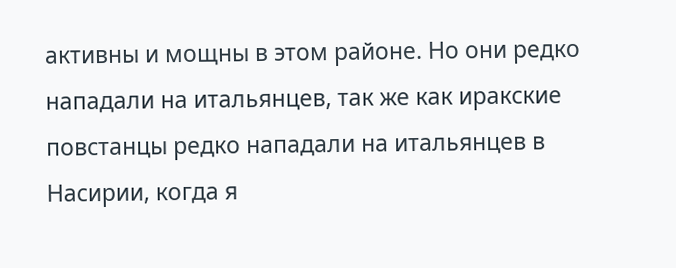активны и мощны в этом районе. Но они редко нападали на итальянцев, так же как иракские повстанцы редко нападали на итальянцев в Насирии, когда я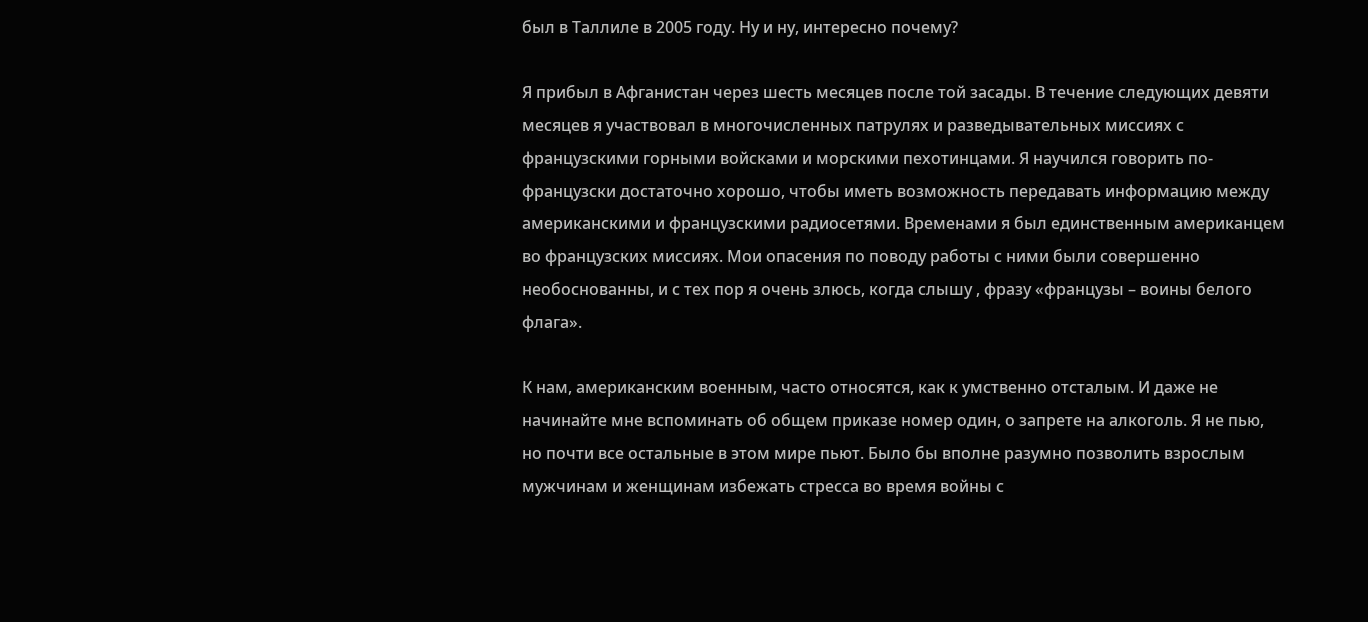был в Таллиле в 2005 году. Ну и ну, интересно почему?

Я прибыл в Афганистан через шесть месяцев после той засады. В течение следующих девяти месяцев я участвовал в многочисленных патрулях и разведывательных миссиях с французскими горными войсками и морскими пехотинцами. Я научился говорить по-французски достаточно хорошо, чтобы иметь возможность передавать информацию между американскими и французскими радиосетями. Временами я был единственным американцем во французских миссиях. Мои опасения по поводу работы с ними были совершенно необоснованны, и с тех пор я очень злюсь, когда слышу , фразу «французы – воины белого флага».

К нам, американским военным, часто относятся, как к умственно отсталым. И даже не начинайте мне вспоминать об общем приказе номер один, о запрете на алкоголь. Я не пью, но почти все остальные в этом мире пьют. Было бы вполне разумно позволить взрослым мужчинам и женщинам избежать стресса во время войны с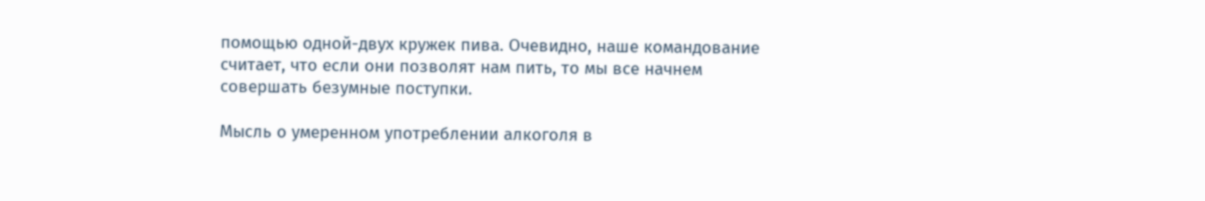помощью одной-двух кружек пива. Очевидно, наше командование считает, что если они позволят нам пить, то мы все начнем совершать безумные поступки.

Мысль о умеренном употреблении алкоголя в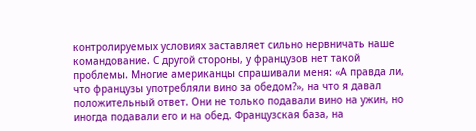контролируемых условиях заставляет сильно нервничать наше командование. С другой стороны, у французов нет такой проблемы. Многие американцы спрашивали меня: «А правда ли, что французы употребляли вино за обедом?», на что я давал положительный ответ. Они не только подавали вино на ужин, но иногда подавали его и на обед. Французская база, на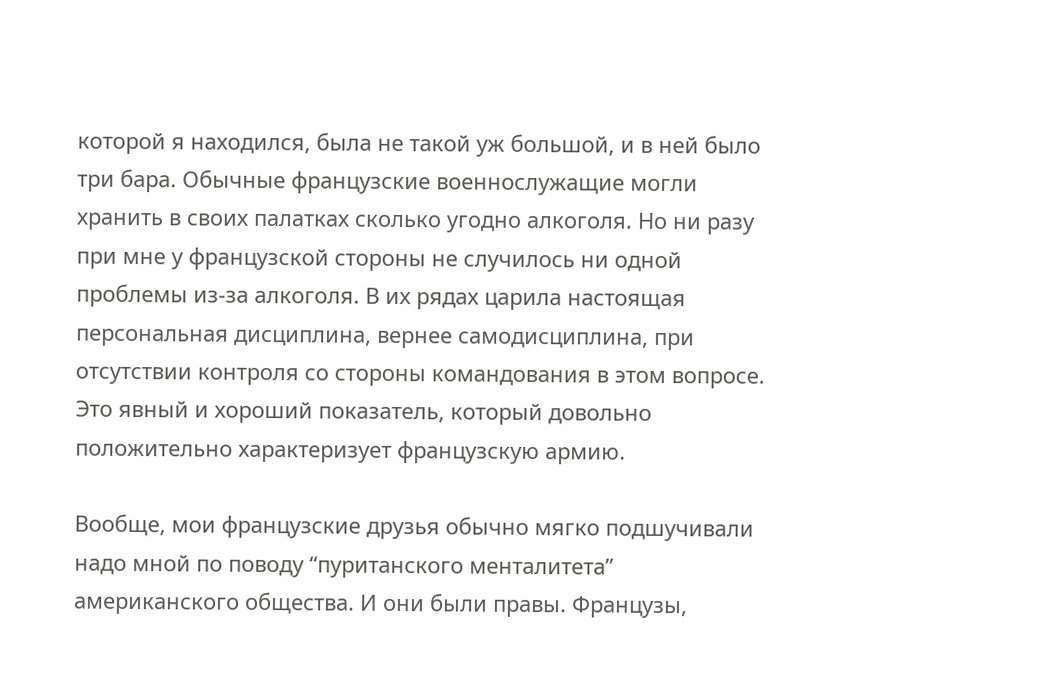которой я находился, была не такой уж большой, и в ней было три бара. Обычные французские военнослужащие могли хранить в своих палатках сколько угодно алкоголя. Но ни разу при мне у французской стороны не случилось ни одной проблемы из-за алкоголя. В их рядах царила настоящая персональная дисциплина, вернее самодисциплина, при отсутствии контроля со стороны командования в этом вопросе. Это явный и хороший показатель, который довольно положительно характеризует французскую армию.

Вообще, мои французские друзья обычно мягко подшучивали надо мной по поводу “пуританского менталитета” американского общества. И они были правы. Французы,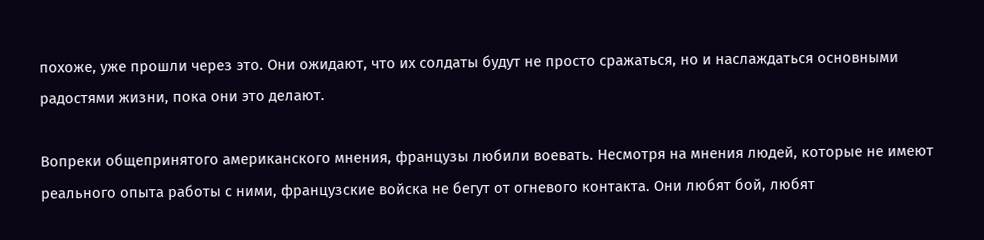похоже, уже прошли через это. Они ожидают, что их солдаты будут не просто сражаться, но и наслаждаться основными радостями жизни, пока они это делают.

Вопреки общепринятого американского мнения, французы любили воевать. Несмотря на мнения людей, которые не имеют реального опыта работы с ними, французские войска не бегут от огневого контакта. Они любят бой, любят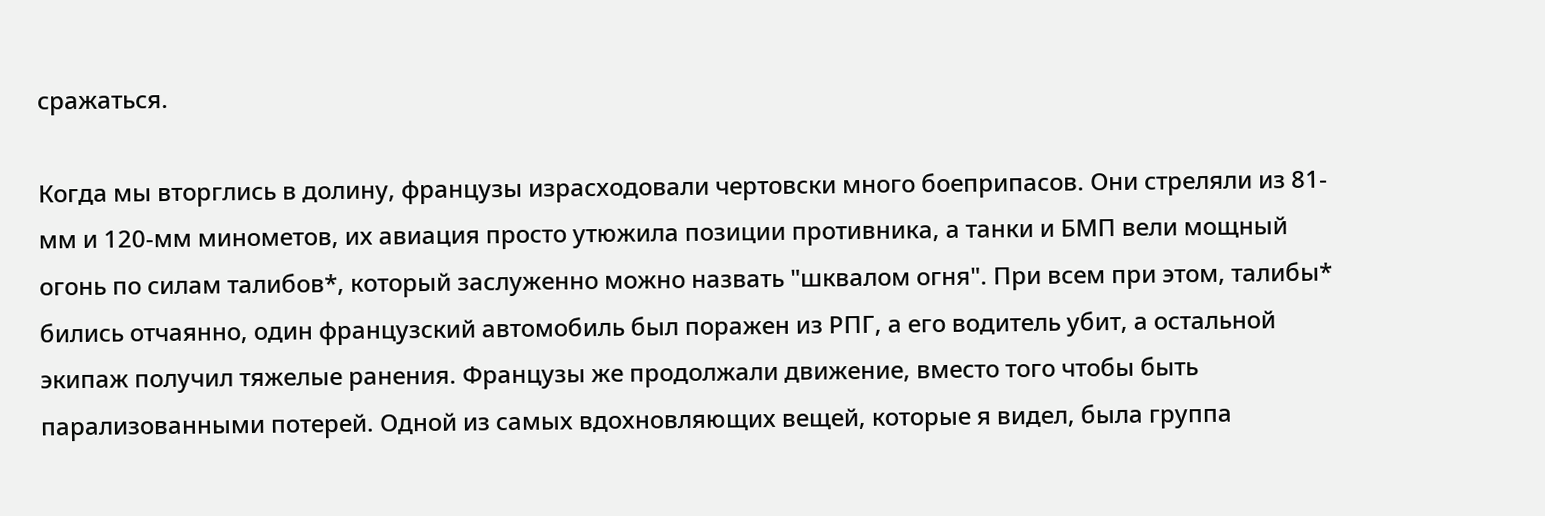сражаться.

Когда мы вторглись в долину, французы израсходовали чертовски много боеприпасов. Они стреляли из 81-мм и 120-мм минометов, их авиация просто утюжила позиции противника, а танки и БМП вели мощный огонь по силам талибов*, который заслуженно можно назвать "шквалом огня". При всем при этом, талибы* бились отчаянно, один французский автомобиль был поражен из РПГ, а его водитель убит, а остальной экипаж получил тяжелые ранения. Французы же продолжали движение, вместо того чтобы быть парализованными потерей. Одной из самых вдохновляющих вещей, которые я видел, была группа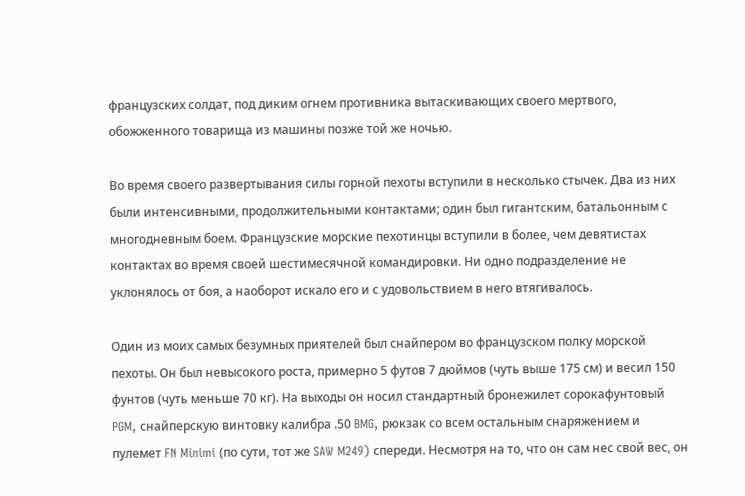французских солдат, под диким огнем противника вытаскивающих своего мертвого, обожженного товарища из машины позже той же ночью.

Во время своего развертывания силы горной пехоты вступили в несколько стычек. Два из них были интенсивными, продолжительными контактами; один был гигантским, батальонным с многодневным боем. Французские морские пехотинцы вступили в более, чем девятистах контактах во время своей шестимесячной командировки. Ни одно подразделение не уклонялось от боя, а наоборот искало его и с удовольствием в него втягивалось.

Один из моих самых безумных приятелей был снайпером во французском полку морской пехоты. Он был невысокого роста, примерно 5 футов 7 дюймов (чуть выше 175 см) и весил 150 фунтов (чуть меньше 70 кг). На выходы он носил стандартный бронежилет сорокафунтовый PGM, снайперскую винтовку калибра .50 BMG, рюкзак со всем остальным снаряжением и пулемет FN Minimi (по сути, тот же SAW M249) спереди. Несмотря на то, что он сам нес свой вес, он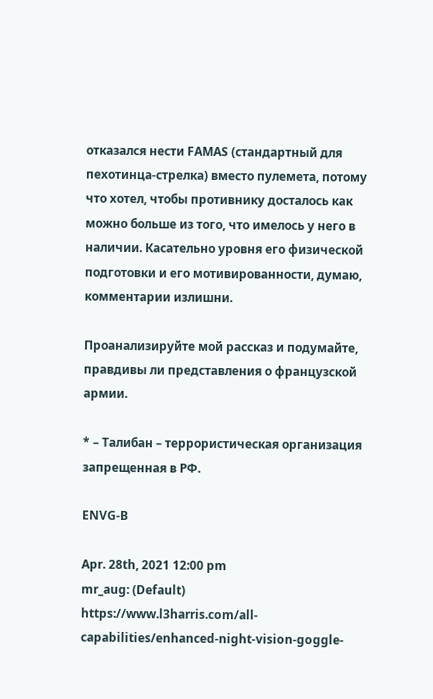отказался нести FAMAS (стандартный для пехотинца-стрелка) вместо пулемета, потому что хотел, чтобы противнику досталось как можно больше из того, что имелось у него в наличии. Касательно уровня его физической подготовки и его мотивированности, думаю, комментарии излишни.

Проанализируйте мой рассказ и подумайте, правдивы ли представления о французской армии.

* – Талибан – террористическая организация запрещенная в РФ.

ENVG-B

Apr. 28th, 2021 12:00 pm
mr_aug: (Default)
https://www.l3harris.com/all-capabilities/enhanced-night-vision-goggle-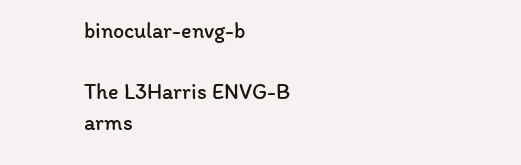binocular-envg-b

The L3Harris ENVG-B arms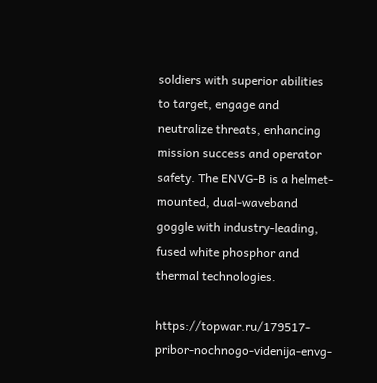soldiers with superior abilities to target, engage and neutralize threats, enhancing mission success and operator safety. The ENVG-B is a helmet-mounted, dual-waveband goggle with industry-leading, fused white phosphor and thermal technologies.

https://topwar.ru/179517-pribor-nochnogo-videnija-envg-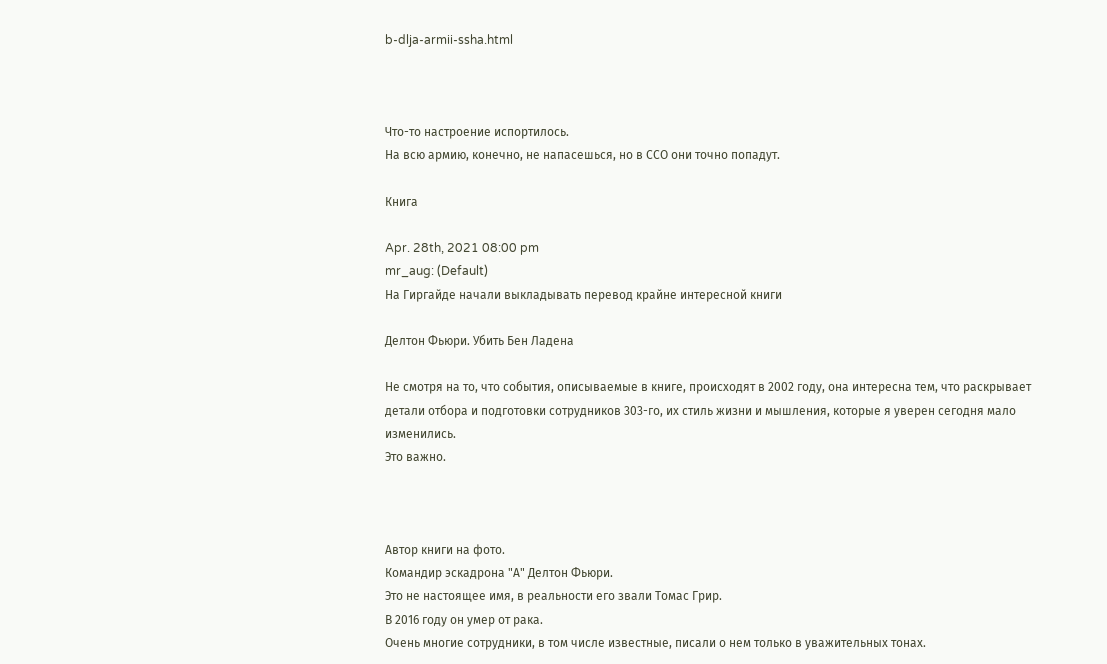b-dlja-armii-ssha.html



Что-то настроение испортилось.
На всю армию, конечно, не напасешься, но в ССО они точно попадут.

Книга

Apr. 28th, 2021 08:00 pm
mr_aug: (Default)
На Гиргайде начали выкладывать перевод крайне интересной книги

Делтон Фьюри. Убить Бен Ладена

Не смотря на то, что события, описываемые в книге, происходят в 2002 году, она интересна тем, что раскрывает детали отбора и подготовки сотрудников 303-го, их стиль жизни и мышления, которые я уверен сегодня мало изменились.
Это важно.



Автор книги на фото.
Командир эскадрона "А" Делтон Фьюри.
Это не настоящее имя, в реальности его звали Томас Грир.
В 2016 году он умер от рака.
Очень многие сотрудники, в том числе известные, писали о нем только в уважительных тонах.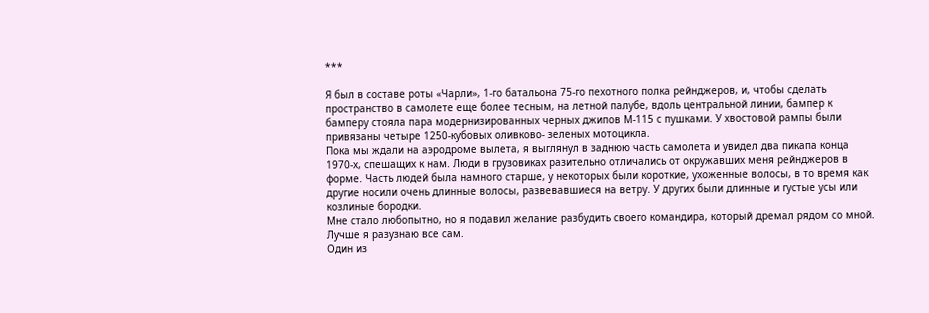***

Я был в составе роты «Чарли», 1-го батальона 75-го пехотного полка рейнджеров, и, чтобы сделать пространство в самолете еще более тесным, на летной палубе, вдоль центральной линии, бампер к бамперу стояла пара модернизированных черных джипов М-115 с пушками. У хвостовой рампы были привязаны четыре 1250-кубовых оливково- зеленых мотоцикла.
Пока мы ждали на аэродроме вылета, я выглянул в заднюю часть самолета и увидел два пикапа конца 1970-х, спешащих к нам. Люди в грузовиках разительно отличались от окружавших меня рейнджеров в форме. Часть людей была намного старше, у некоторых были короткие, ухоженные волосы, в то время как другие носили очень длинные волосы, развевавшиеся на ветру. У других были длинные и густые усы или козлиные бородки.
Мне стало любопытно, но я подавил желание разбудить своего командира, который дремал рядом со мной. Лучше я разузнаю все сам.
Один из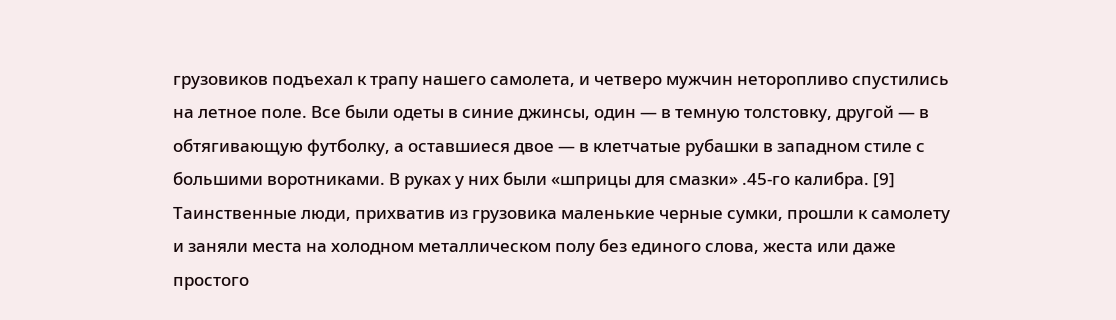грузовиков подъехал к трапу нашего самолета, и четверо мужчин неторопливо спустились на летное поле. Все были одеты в синие джинсы, один — в темную толстовку, другой — в обтягивающую футболку, а оставшиеся двое — в клетчатые рубашки в западном стиле с большими воротниками. В руках у них были «шприцы для смазки» .45-го калибра. [9]
Таинственные люди, прихватив из грузовика маленькие черные сумки, прошли к самолету и заняли места на холодном металлическом полу без единого слова, жеста или даже простого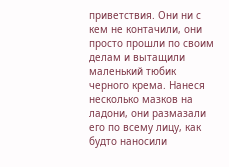приветствия. Они ни с кем не контачили, они просто прошли по своим делам и вытащили маленький тюбик черного крема. Нанеся несколько мазков на ладони, они размазали его по всему лицу, как будто наносили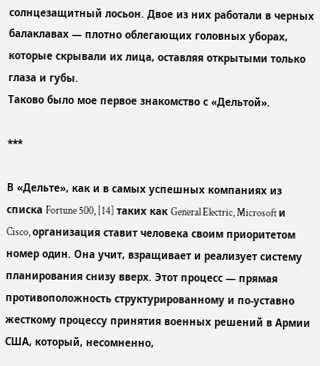солнцезащитный лосьон. Двое из них работали в черных балаклавах — плотно облегающих головных уборах, которые скрывали их лица, оставляя открытыми только глаза и губы.
Таково было мое первое знакомство с «Дельтой».

***

В «Дельте», как и в самых успешных компаниях из списка Fortune 500, [14] таких как General Electric, Microsoft и Cisco, организация ставит человека своим приоритетом номер один. Она учит, взращивает и реализует систему планирования снизу вверх. Этот процесс — прямая противоположность структурированному и по-уставно жесткому процессу принятия военных решений в Армии США, который, несомненно,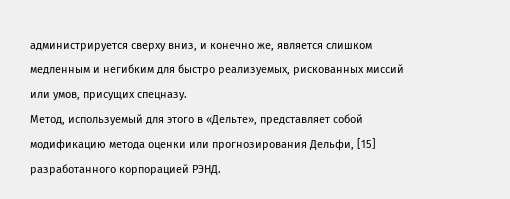администрируется сверху вниз, и конечно же, является слишком медленным и негибким для быстро реализуемых, рискованных миссий или умов, присущих спецназу.
Метод, используемый для этого в «Дельте», представляет собой модификацию метода оценки или прогнозирования Дельфи, [15] разработанного корпорацией РЭНД.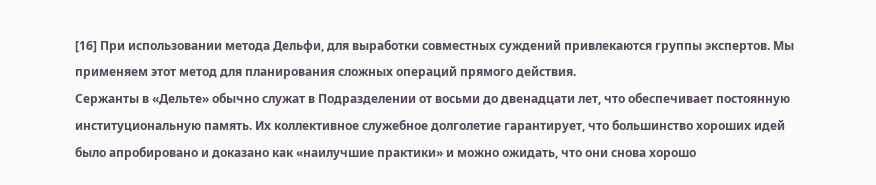[16] При использовании метода Дельфи, для выработки совместных суждений привлекаются группы экспертов. Мы применяем этот метод для планирования сложных операций прямого действия.
Сержанты в «Дельте» обычно служат в Подразделении от восьми до двенадцати лет, что обеспечивает постоянную институциональную память. Их коллективное служебное долголетие гарантирует, что большинство хороших идей было апробировано и доказано как «наилучшие практики» и можно ожидать, что они снова хорошо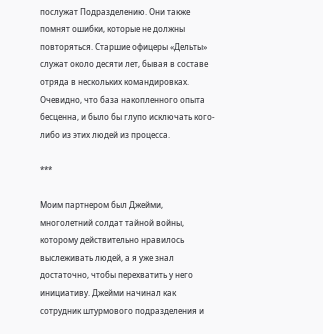послужат Подразделению. Они также помнят ошибки, которые не должны повторяться. Старшие офицеры «Дельты» служат около десяти лет, бывая в составе отряда в нескольких командировках. Очевидно, что база накопленного опыта бесценна, и было бы глупо исключать кого-либо из этих людей из процесса.

***

Моим партнером был Джейми, многолетний солдат тайной войны, которому действительно нравилось выслеживать людей, а я уже знал достаточно, чтобы перехватить у него инициативу. Джейми начинал как сотрудник штурмового подразделения и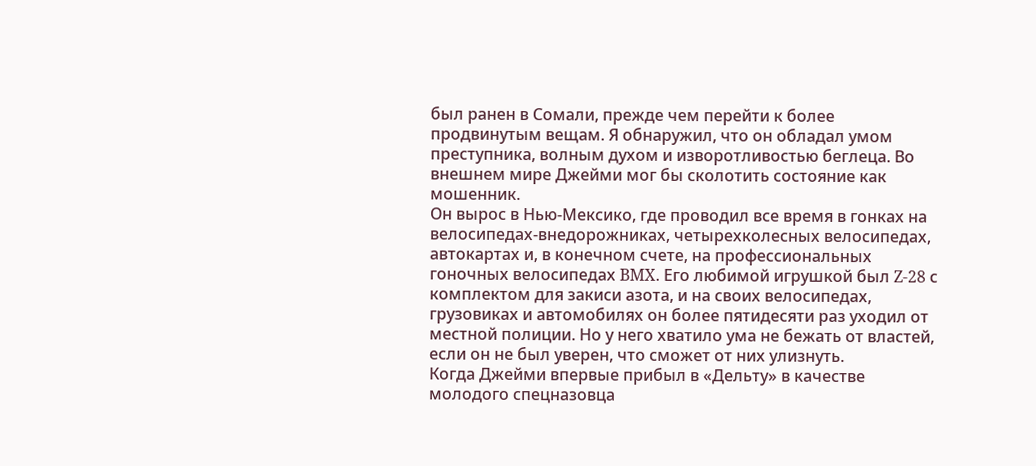был ранен в Сомали, прежде чем перейти к более продвинутым вещам. Я обнаружил, что он обладал умом преступника, волным духом и изворотливостью беглеца. Во внешнем мире Джейми мог бы сколотить состояние как мошенник.
Он вырос в Нью-Мексико, где проводил все время в гонках на велосипедах-внедорожниках, четырехколесных велосипедах, автокартах и, в конечном счете, на профессиональных гоночных велосипедах BMX. Его любимой игрушкой был Z-28 с комплектом для закиси азота, и на своих велосипедах, грузовиках и автомобилях он более пятидесяти раз уходил от местной полиции. Но у него хватило ума не бежать от властей, если он не был уверен, что сможет от них улизнуть.
Когда Джейми впервые прибыл в «Дельту» в качестве молодого спецназовца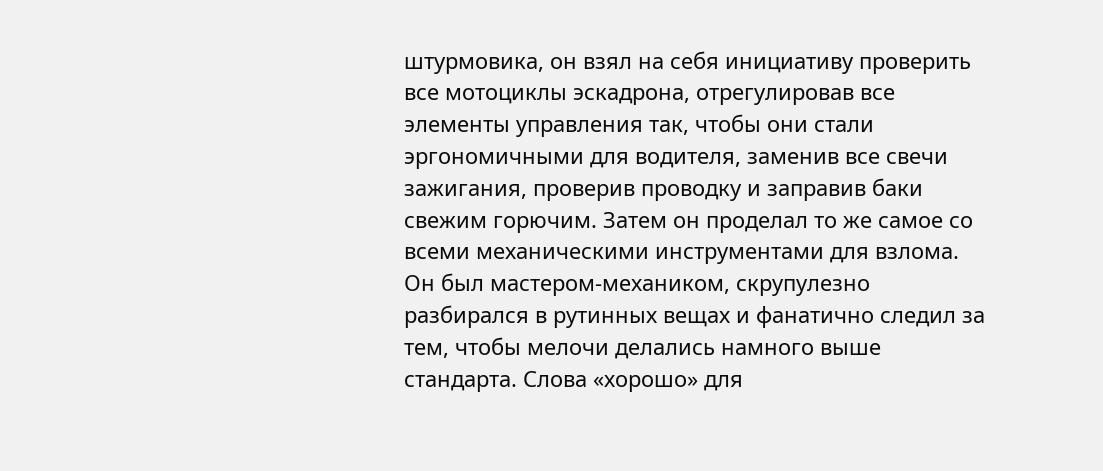штурмовика, он взял на себя инициативу проверить все мотоциклы эскадрона, отрегулировав все элементы управления так, чтобы они стали эргономичными для водителя, заменив все свечи зажигания, проверив проводку и заправив баки свежим горючим. Затем он проделал то же самое со всеми механическими инструментами для взлома. Он был мастером-механиком, скрупулезно разбирался в рутинных вещах и фанатично следил за тем, чтобы мелочи делались намного выше стандарта. Слова «хорошо» для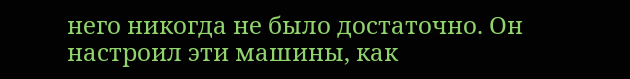него никогда не было достаточно. Он настроил эти машины, как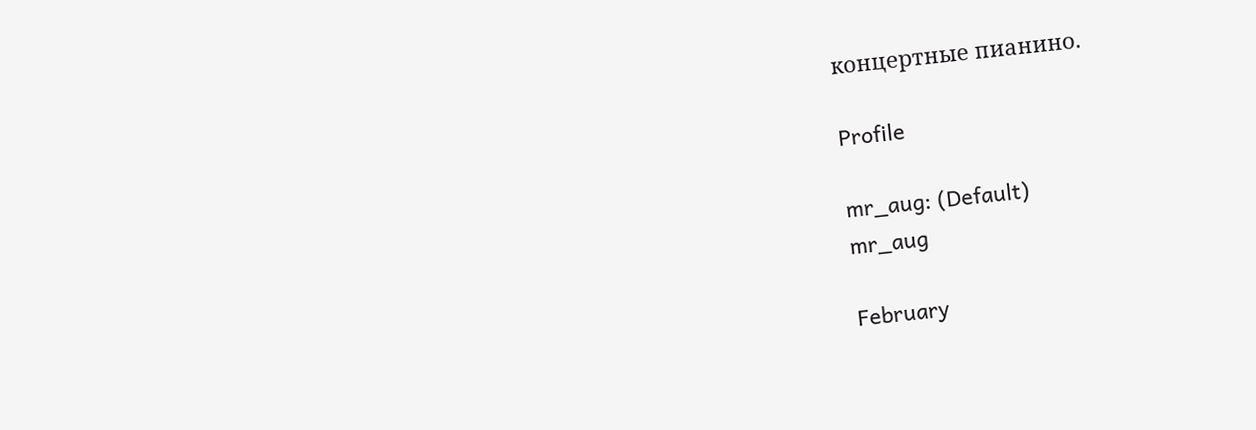концертные пианино.

Profile

mr_aug: (Default)
mr_aug

February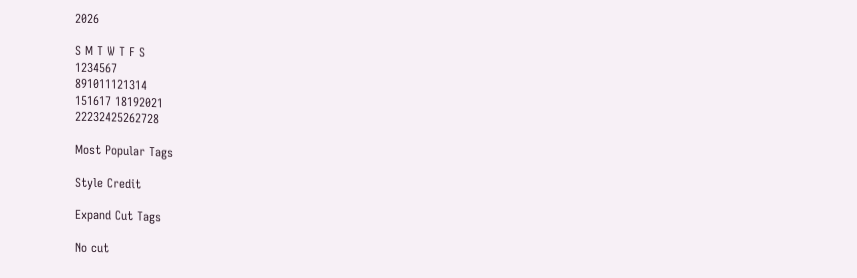2026

S M T W T F S
1234567
891011121314
151617 18192021
22232425262728

Most Popular Tags

Style Credit

Expand Cut Tags

No cut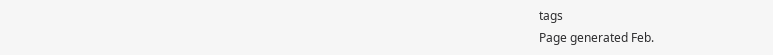tags
Page generated Feb.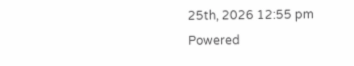25th, 2026 12:55 pm
Powered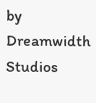by Dreamwidth Studios